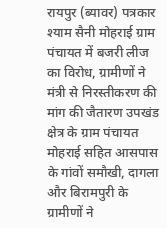रायपुर (ब्यावर) पत्रकार श्याम सैनी मोहराई ग्राम पंचायत में बजरी लीज का विरोध, ग्रामीणों ने मंत्री से निरस्तीकरण की मांग की जैतारण उपखंड क्षेत्र के ग्राम पंचायत मोहराई सहित आसपास के गांवों समौखी, दागला और बिरामपुरी के ग्रामीणों ने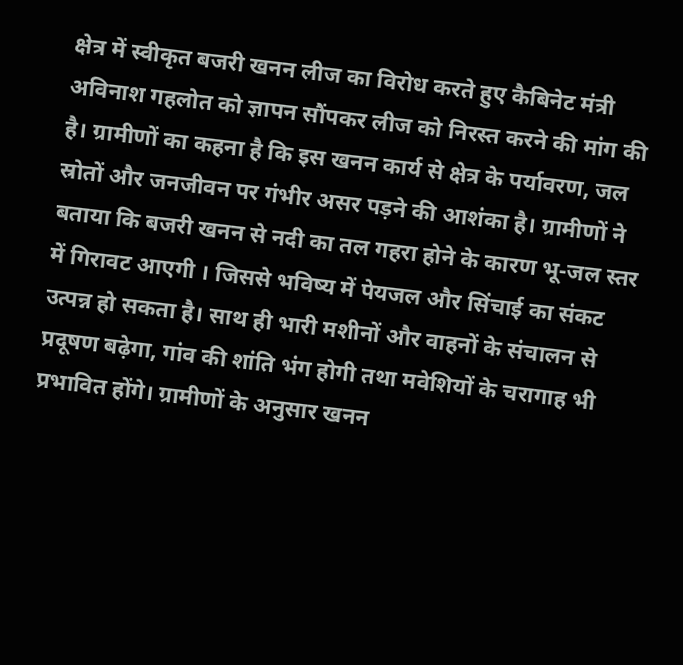क्षेत्र में स्वीकृत बजरी खनन लीज का विरोध करते हुए कैबिनेट मंत्री अविनाश गहलोत को ज्ञापन सौंपकर लीज को निरस्त करने की मांग की है। ग्रामीणों का कहना है कि इस खनन कार्य से क्षेत्र के पर्यावरण, जल स्रोतों और जनजीवन पर गंभीर असर पड़ने की आशंका है। ग्रामीणों ने बताया कि बजरी खनन से नदी का तल गहरा होने के कारण भू-जल स्तर में गिरावट आएगी । जिससे भविष्य में पेयजल और सिंचाई का संकट उत्पन्न हो सकता है। साथ ही भारी मशीनों और वाहनों के संचालन से प्रदूषण बढ़ेगा, गांव की शांति भंग होगी तथा मवेशियों के चरागाह भी प्रभावित होंगे। ग्रामीणों के अनुसार खनन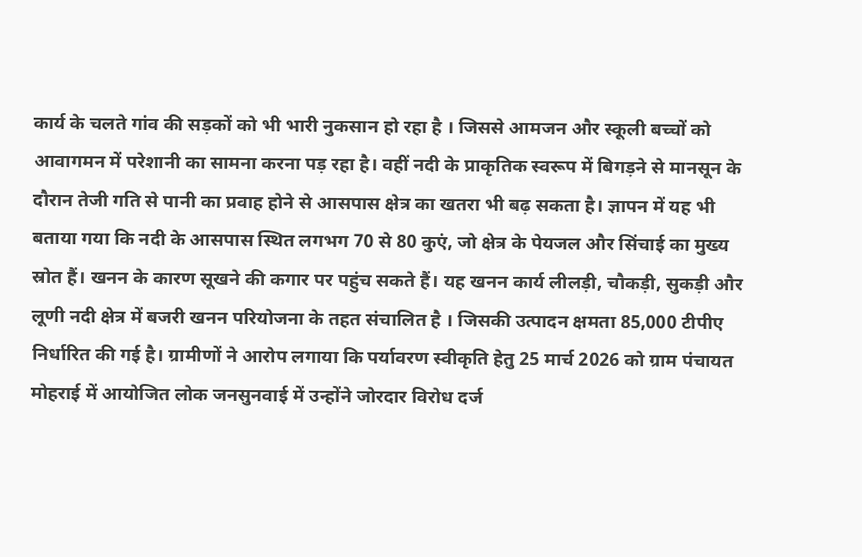कार्य के चलते गांव की सड़कों को भी भारी नुकसान हो रहा है । जिससे आमजन और स्कूली बच्चों को आवागमन में परेशानी का सामना करना पड़ रहा है। वहीं नदी के प्राकृतिक स्वरूप में बिगड़ने से मानसून के दौरान तेजी गति से पानी का प्रवाह होने से आसपास क्षेत्र का खतरा भी बढ़ सकता है। ज्ञापन में यह भी बताया गया कि नदी के आसपास स्थित लगभग 70 से 80 कुएं, जो क्षेत्र के पेयजल और सिंचाई का मुख्य स्रोत हैं। खनन के कारण सूखने की कगार पर पहुंच सकते हैं। यह खनन कार्य लीलड़ी, चौकड़ी, सुकड़ी और लूणी नदी क्षेत्र में बजरी खनन परियोजना के तहत संचालित है । जिसकी उत्पादन क्षमता 85,000 टीपीए निर्धारित की गई है। ग्रामीणों ने आरोप लगाया कि पर्यावरण स्वीकृति हेतु 25 मार्च 2026 को ग्राम पंचायत मोहराई में आयोजित लोक जनसुनवाई में उन्होंने जोरदार विरोध दर्ज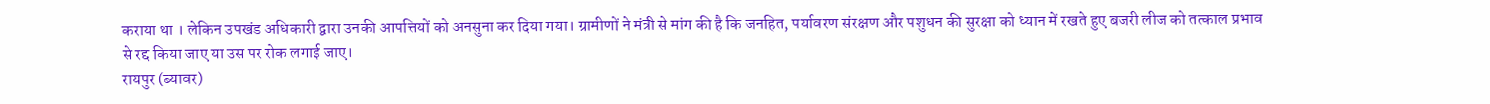कराया था । लेकिन उपखंड अधिकारी द्वारा उनकी आपत्तियों को अनसुना कर दिया गया। ग्रामीणों ने मंत्री से मांग की है कि जनहित, पर्यावरण संरक्षण और पशुधन की सुरक्षा को ध्यान में रखते हुए बजरी लीज को तत्काल प्रभाव से रद्द किया जाए या उस पर रोक लगाई जाए।
रायपुर (ब्यावर)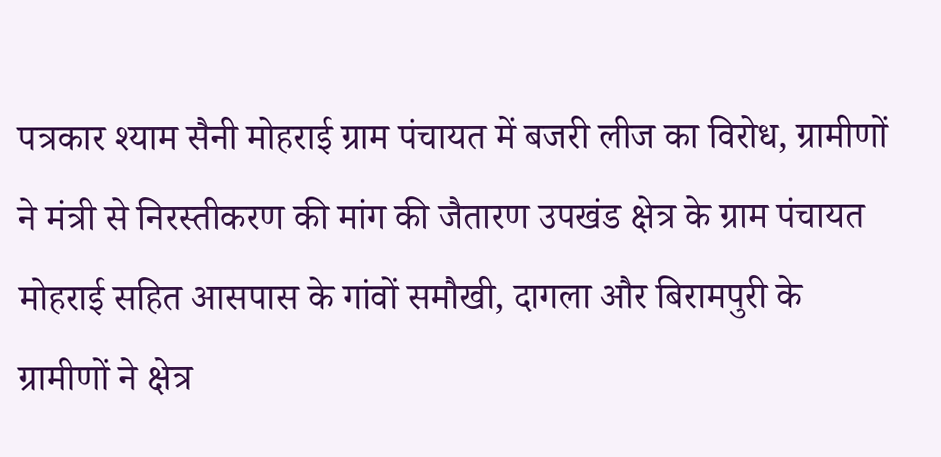पत्रकार श्याम सैनी मोहराई ग्राम पंचायत में बजरी लीज का विरोध, ग्रामीणों ने मंत्री से निरस्तीकरण की मांग की जैतारण उपखंड क्षेत्र के ग्राम पंचायत मोहराई सहित आसपास के गांवों समौखी, दागला और बिरामपुरी के ग्रामीणों ने क्षेत्र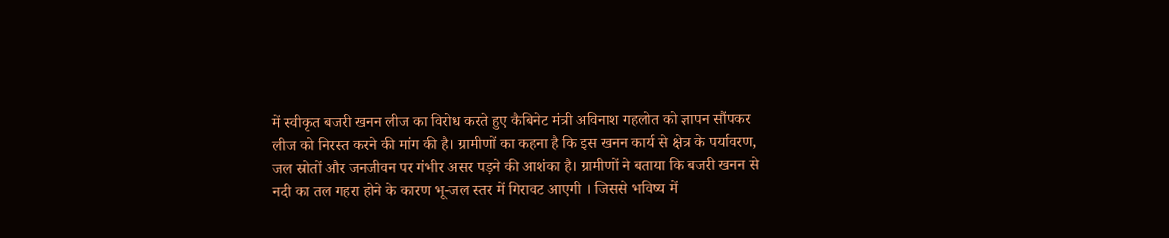में स्वीकृत बजरी खनन लीज का विरोध करते हुए कैबिनेट मंत्री अविनाश गहलोत को ज्ञापन सौंपकर लीज को निरस्त करने की मांग की है। ग्रामीणों का कहना है कि इस खनन कार्य से क्षेत्र के पर्यावरण, जल स्रोतों और जनजीवन पर गंभीर असर पड़ने की आशंका है। ग्रामीणों ने बताया कि बजरी खनन से नदी का तल गहरा होने के कारण भू-जल स्तर में गिरावट आएगी । जिससे भविष्य में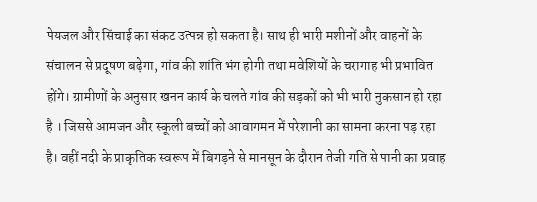पेयजल और सिंचाई का संकट उत्पन्न हो सकता है। साथ ही भारी मशीनों और वाहनों के संचालन से प्रदूषण बढ़ेगा, गांव की शांति भंग होगी तथा मवेशियों के चरागाह भी प्रभावित होंगे। ग्रामीणों के अनुसार खनन कार्य के चलते गांव की सड़कों को भी भारी नुकसान हो रहा है । जिससे आमजन और स्कूली बच्चों को आवागमन में परेशानी का सामना करना पड़ रहा है। वहीं नदी के प्राकृतिक स्वरूप में बिगड़ने से मानसून के दौरान तेजी गति से पानी का प्रवाह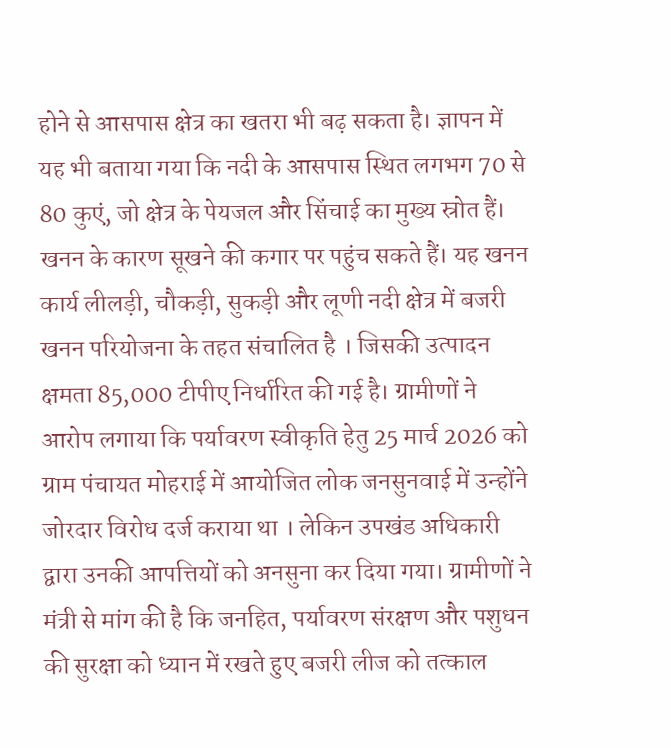होने से आसपास क्षेत्र का खतरा भी बढ़ सकता है। ज्ञापन में यह भी बताया गया कि नदी के आसपास स्थित लगभग 70 से 80 कुएं, जो क्षेत्र के पेयजल और सिंचाई का मुख्य स्रोत हैं। खनन के कारण सूखने की कगार पर पहुंच सकते हैं। यह खनन कार्य लीलड़ी, चौकड़ी, सुकड़ी और लूणी नदी क्षेत्र में बजरी खनन परियोजना के तहत संचालित है । जिसकी उत्पादन क्षमता 85,000 टीपीए निर्धारित की गई है। ग्रामीणों ने आरोप लगाया कि पर्यावरण स्वीकृति हेतु 25 मार्च 2026 को ग्राम पंचायत मोहराई में आयोजित लोक जनसुनवाई में उन्होंने जोरदार विरोध दर्ज कराया था । लेकिन उपखंड अधिकारी द्वारा उनकी आपत्तियों को अनसुना कर दिया गया। ग्रामीणों ने मंत्री से मांग की है कि जनहित, पर्यावरण संरक्षण और पशुधन की सुरक्षा को ध्यान में रखते हुए बजरी लीज को तत्काल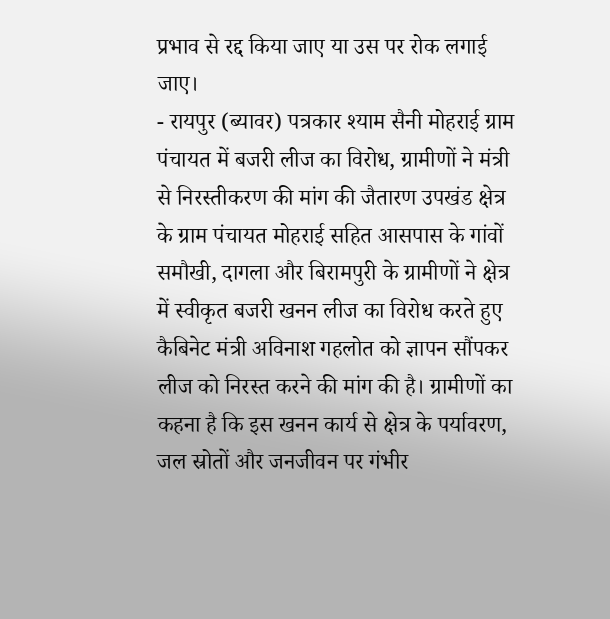प्रभाव से रद्द किया जाए या उस पर रोक लगाई जाए।
- रायपुर (ब्यावर) पत्रकार श्याम सैनी मोहराई ग्राम पंचायत में बजरी लीज का विरोध, ग्रामीणों ने मंत्री से निरस्तीकरण की मांग की जैतारण उपखंड क्षेत्र के ग्राम पंचायत मोहराई सहित आसपास के गांवों समौखी, दागला और बिरामपुरी के ग्रामीणों ने क्षेत्र में स्वीकृत बजरी खनन लीज का विरोध करते हुए कैबिनेट मंत्री अविनाश गहलोत को ज्ञापन सौंपकर लीज को निरस्त करने की मांग की है। ग्रामीणों का कहना है कि इस खनन कार्य से क्षेत्र के पर्यावरण, जल स्रोतों और जनजीवन पर गंभीर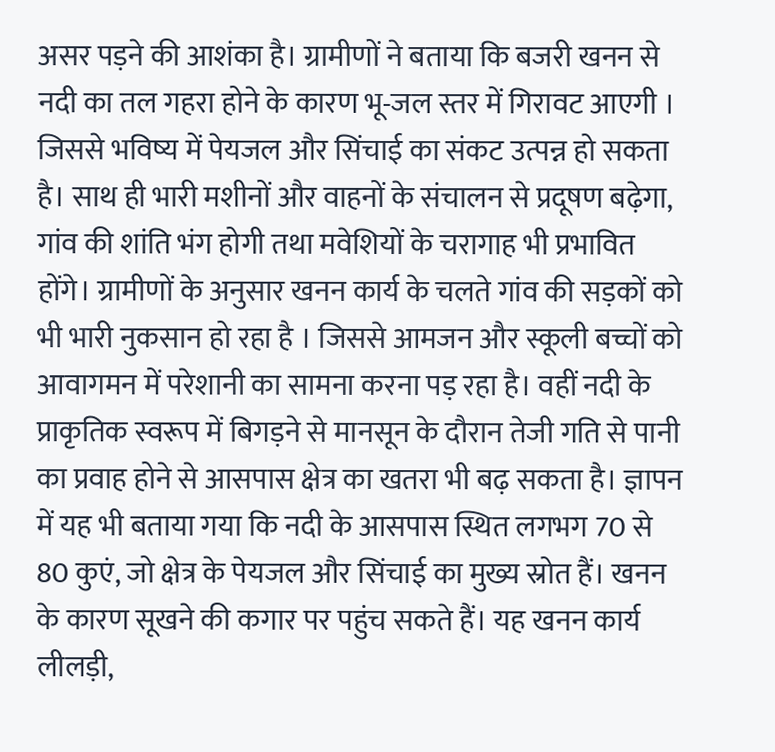असर पड़ने की आशंका है। ग्रामीणों ने बताया कि बजरी खनन से नदी का तल गहरा होने के कारण भू-जल स्तर में गिरावट आएगी । जिससे भविष्य में पेयजल और सिंचाई का संकट उत्पन्न हो सकता है। साथ ही भारी मशीनों और वाहनों के संचालन से प्रदूषण बढ़ेगा, गांव की शांति भंग होगी तथा मवेशियों के चरागाह भी प्रभावित होंगे। ग्रामीणों के अनुसार खनन कार्य के चलते गांव की सड़कों को भी भारी नुकसान हो रहा है । जिससे आमजन और स्कूली बच्चों को आवागमन में परेशानी का सामना करना पड़ रहा है। वहीं नदी के प्राकृतिक स्वरूप में बिगड़ने से मानसून के दौरान तेजी गति से पानी का प्रवाह होने से आसपास क्षेत्र का खतरा भी बढ़ सकता है। ज्ञापन में यह भी बताया गया कि नदी के आसपास स्थित लगभग 70 से 80 कुएं, जो क्षेत्र के पेयजल और सिंचाई का मुख्य स्रोत हैं। खनन के कारण सूखने की कगार पर पहुंच सकते हैं। यह खनन कार्य लीलड़ी,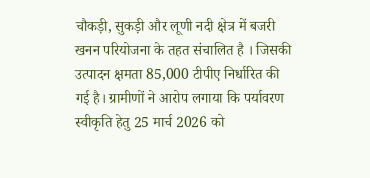चौकड़ी, सुकड़ी और लूणी नदी क्षेत्र में बजरी खनन परियोजना के तहत संचालित है । जिसकी उत्पादन क्षमता 85,000 टीपीए निर्धारित की गई है। ग्रामीणों ने आरोप लगाया कि पर्यावरण स्वीकृति हेतु 25 मार्च 2026 को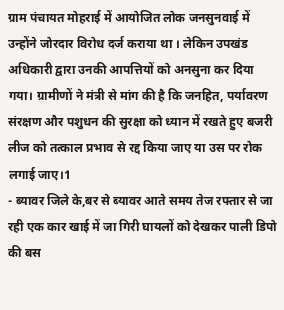ग्राम पंचायत मोहराई में आयोजित लोक जनसुनवाई में उन्होंने जोरदार विरोध दर्ज कराया था । लेकिन उपखंड अधिकारी द्वारा उनकी आपत्तियों को अनसुना कर दिया गया। ग्रामीणों ने मंत्री से मांग की है कि जनहित, पर्यावरण संरक्षण और पशुधन की सुरक्षा को ध्यान में रखते हुए बजरी लीज को तत्काल प्रभाव से रद्द किया जाए या उस पर रोक लगाई जाए।1
- ब्यावर जिले के,बर से ब्यावर आते समय तेज रफ्तार से जा रही एक कार खाई में जा गिरी घायलों को देखकर पाली डिपो की बस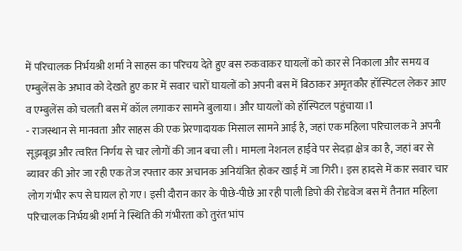में परिचालक निर्भयश्री शर्मा ने साहस का परिचय देते हुए बस रुकवाकर घायलों को कार से निकाला और समय व एम्बुलेंस के अभाव को देखते हुए कार में सवार चारों घायलों को अपनी बस में बिठाकर अमृतकौर हॉस्पिटल लेकर आए व एम्बुलेंस को चलती बस में कॉल लगाकर सामने बुलाया। और घायलों को हॉस्पिटल पहुंचाया।1
- राजस्थान से मानवता और साहस की एक प्रेरणादायक मिसाल सामने आई है, जहां एक महिला परिचालक ने अपनी सूझबूझ और त्वरित निर्णय से चार लोगों की जान बचा ली। मामला नेशनल हाईवे पर सेदड़ा क्षेत्र का है, जहां बर से ब्यावर की ओर जा रही एक तेज रफ्तार कार अचानक अनियंत्रित होकर खाई में जा गिरी। इस हादसे में कार सवार चार लोग गंभीर रूप से घायल हो गए। इसी दौरान कार के पीछे-पीछे आ रही पाली डिपो की रोडवेज बस में तैनात महिला परिचालक निर्भयश्री शर्मा ने स्थिति की गंभीरता को तुरंत भांप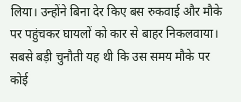लिया। उन्होंने बिना देर किए बस रुकवाई और मौके पर पहुंचकर घायलों को कार से बाहर निकलवाया। सबसे बड़ी चुनौती यह थी कि उस समय मौके पर कोई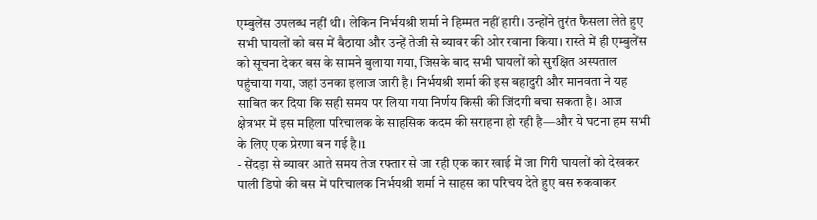एम्बुलेंस उपलब्ध नहीं थी। लेकिन निर्भयश्री शर्मा ने हिम्मत नहीं हारी। उन्होंने तुरंत फैसला लेते हुए सभी घायलों को बस में बैठाया और उन्हें तेजी से ब्यावर की ओर रवाना किया। रास्ते में ही एम्बुलेंस को सूचना देकर बस के सामने बुलाया गया, जिसके बाद सभी घायलों को सुरक्षित अस्पताल पहुंचाया गया, जहां उनका इलाज जारी है। निर्भयश्री शर्मा की इस बहादुरी और मानवता ने यह साबित कर दिया कि सही समय पर लिया गया निर्णय किसी की जिंदगी बचा सकता है। आज क्षेत्रभर में इस महिला परिचालक के साहसिक कदम की सराहना हो रही है—और ये घटना हम सभी के लिए एक प्रेरणा बन गई है।1
- सेंदड़ा से ब्यावर आते समय तेज रफ्तार से जा रही एक कार खाई में जा गिरी घायलों को देखकर पाली डिपो की बस में परिचालक निर्भयश्री शर्मा ने साहस का परिचय देते हुए बस रुकवाकर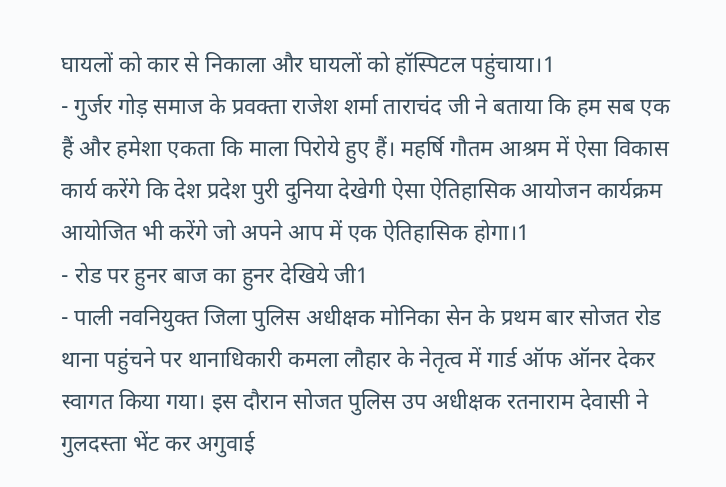घायलों को कार से निकाला और घायलों को हॉस्पिटल पहुंचाया।1
- गुर्जर गोड़ समाज के प्रवक्ता राजेश शर्मा ताराचंद जी ने बताया कि हम सब एक हैं और हमेशा एकता कि माला पिरोये हुए हैं। महर्षि गौतम आश्रम में ऐसा विकास कार्य करेंगे कि देश प्रदेश पुरी दुनिया देखेगी ऐसा ऐतिहासिक आयोजन कार्यक्रम आयोजित भी करेंगे जो अपने आप में एक ऐतिहासिक होगा।1
- रोड पर हुनर बाज का हुनर देखिये जी1
- पाली नवनियुक्त जिला पुलिस अधीक्षक मोनिका सेन के प्रथम बार सोजत रोड थाना पहुंचने पर थानाधिकारी कमला लौहार के नेतृत्व में गार्ड ऑफ ऑनर देकर स्वागत किया गया। इस दौरान सोजत पुलिस उप अधीक्षक रतनाराम देवासी ने गुलदस्ता भेंट कर अगुवाई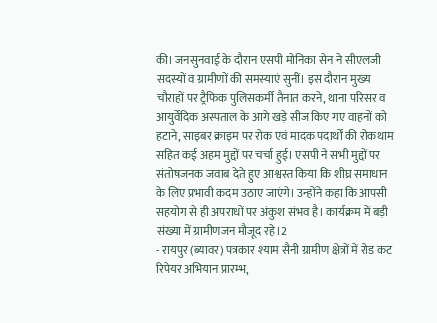की। जनसुनवाई के दौरान एसपी मोनिका सेन ने सीएलजी सदस्यों व ग्रामीणों की समस्याएं सुनीं। इस दौरान मुख्य चौराहों पर ट्रैफिक पुलिसकर्मी तैनात करने, थाना परिसर व आयुर्वेदिक अस्पताल के आगे खड़े सीज किए गए वाहनों को हटाने, साइबर क्राइम पर रोक एवं मादक पदार्थों की रोकथाम सहित कई अहम मुद्दों पर चर्चा हुई। एसपी ने सभी मुद्दों पर संतोषजनक जवाब देते हुए आश्वस्त किया कि शीघ्र समाधान के लिए प्रभावी कदम उठाए जाएंगे। उन्होंने कहा कि आपसी सहयोग से ही अपराधों पर अंकुश संभव है। कार्यक्रम में बड़ी संख्या में ग्रामीणजन मौजूद रहे।2
- रायपुर (ब्यावर) पत्रकार श्याम सैनी ग्रामीण क्षेत्रों में रोड कट रिपेयर अभियान प्रारम्भ,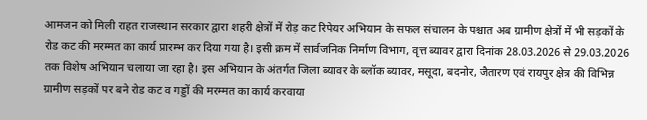आमजन को मिली राहत राजस्थान सरकार द्वारा शहरी क्षेत्रों में रोड़ कट रिपेयर अभियान के सफल संचालन के पश्चात अब ग्रामीण क्षेत्रों में भी सड़कों के रोड कट की मरम्मत का कार्य प्रारम्भ कर दिया गया है। इसी क्रम में सार्वजनिक निर्माण विभाग, वृत्त ब्यावर द्वारा दिनांक 28.03.2026 से 29.03.2026 तक विशेष अभियान चलाया जा रहा है। इस अभियान के अंतर्गत जिला ब्यावर के ब्लॉक ब्यावर, मसूदा, बदनोर, जैतारण एवं रायपुर क्षेत्र की विभिन्न ग्रामीण सड़कों पर बने रोड कट व गड्डों की मरम्मत का कार्य करवाया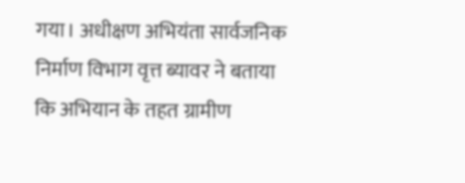गया। अधीक्षण अभियंता सार्वजनिक निर्माण विभाग वृत्त ब्यावर ने बताया कि अभियान के तहत ग्रामीण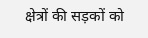क्षेत्रों की सड़कों को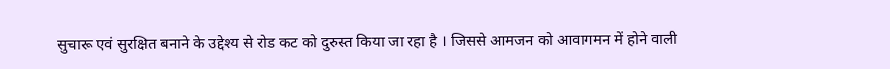सुचारू एवं सुरक्षित बनाने के उद्देश्य से रोड कट को दुरुस्त किया जा रहा है । जिससे आमजन को आवागमन में होने वाली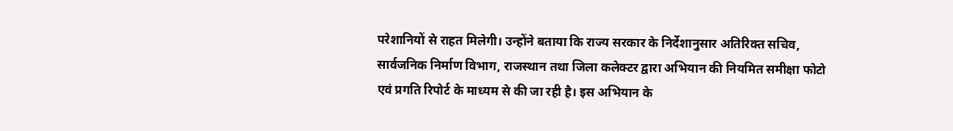परेशानियों से राहत मिलेगी। उन्होंने बताया कि राज्य सरकार के निर्देशानुसार अतिरिक्त सचिव, सार्वजनिक निर्माण विभाग, राजस्थान तथा जिला कलेक्टर द्वारा अभियान की नियमित समीक्षा फोटो एवं प्रगति रिपोर्ट के माध्यम से की जा रही है। इस अभियान के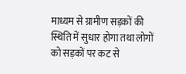माध्यम से ग्रामीण सड़कों की स्थिति में सुधार होगा तथा लोगों को सड़कों पर कट से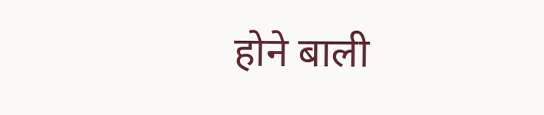होने बाली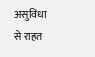असुविधा से राहत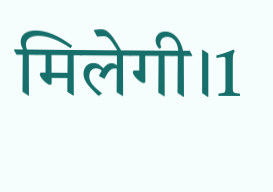मिलेगी।1